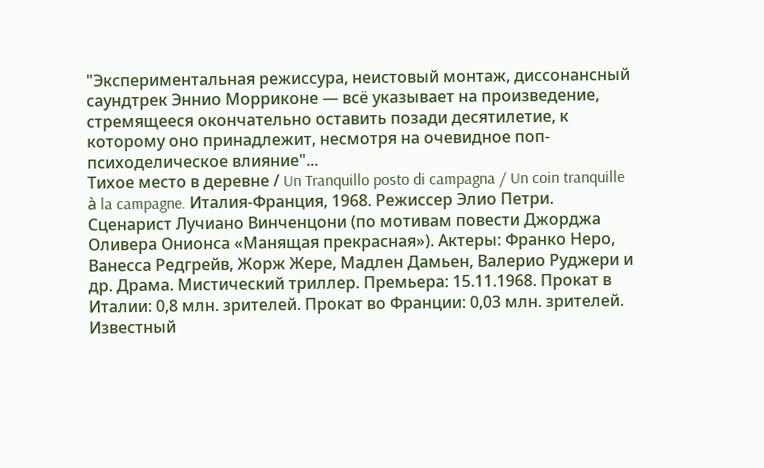"Экспериментальная режиссура, неистовый монтаж, диссонансный саундтрек Эннио Морриконе — всё указывает на произведение, стремящееся окончательно оставить позади десятилетие, к которому оно принадлежит, несмотря на очевидное поп-психоделическое влияние"...
Тихое место в деревне / Un Tranquillo posto di campagna / Un coin tranquille à la campagne. Италия-Франция, 1968. Режиссер Элио Петри. Сценарист Лучиано Винченцони (по мотивам повести Джорджа Оливера Онионса «Манящая прекрасная»). Актеры: Франко Неро, Ванесса Редгрейв, Жорж Жере, Мадлен Дамьен, Валерио Руджери и др. Драма. Мистический триллер. Премьера: 15.11.1968. Прокат в Италии: 0,8 млн. зрителей. Прокат во Франции: 0,03 млн. зрителей.
Известный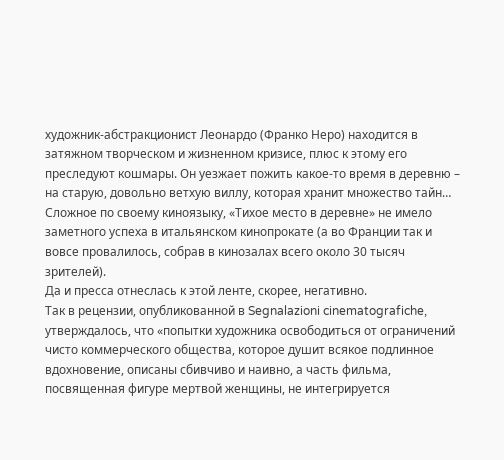художник-абстракционист Леонардо (Франко Неро) находится в затяжном творческом и жизненном кризисе, плюс к этому его преследуют кошмары. Он уезжает пожить какое-то время в деревню – на старую, довольно ветхую виллу, которая хранит множество тайн…
Сложное по своему киноязыку, «Тихое место в деревне» не имело заметного успеха в итальянском кинопрокате (а во Франции так и вовсе провалилось, собрав в кинозалах всего около 30 тысяч зрителей).
Да и пресса отнеслась к этой ленте, скорее, негативно.
Так в рецензии, опубликованной в Segnalazioni cinematografiche, утверждалось, что «попытки художника освободиться от ограничений чисто коммерческого общества, которое душит всякое подлинное вдохновение, описаны сбивчиво и наивно, а часть фильма, посвященная фигуре мертвой женщины, не интегрируется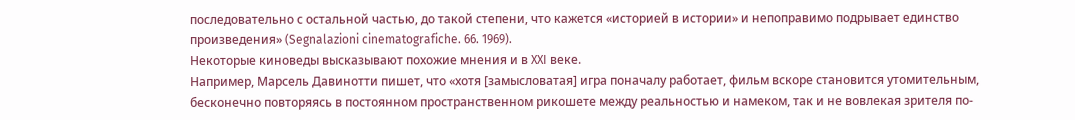последовательно с остальной частью, до такой степени, что кажется «историей в истории» и непоправимо подрывает единство произведения» (Segnalazioni cinematografiche. 66. 1969).
Некоторые киноведы высказывают похожие мнения и в XXI веке.
Например, Марсель Давинотти пишет, что «хотя [замысловатая] игра поначалу работает, фильм вскоре становится утомительным, бесконечно повторяясь в постоянном пространственном рикошете между реальностью и намеком, так и не вовлекая зрителя по-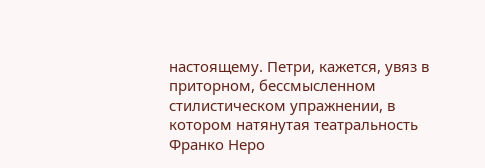настоящему. Петри, кажется, увяз в приторном, бессмысленном стилистическом упражнении, в котором натянутая театральность Франко Неро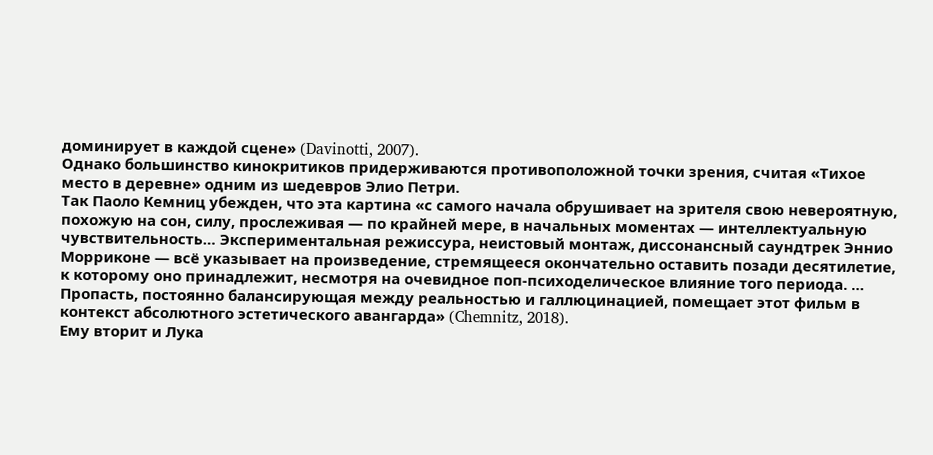доминирует в каждой сцене» (Davinotti, 2007).
Однако большинство кинокритиков придерживаются противоположной точки зрения, считая «Тихое место в деревне» одним из шедевров Элио Петри.
Так Паоло Кемниц убежден, что эта картина «с самого начала обрушивает на зрителя свою невероятную, похожую на сон, силу, прослеживая — по крайней мере, в начальных моментах — интеллектуальную чувствительность… Экспериментальная режиссура, неистовый монтаж, диссонансный саундтрек Эннио Морриконе — всё указывает на произведение, стремящееся окончательно оставить позади десятилетие, к которому оно принадлежит, несмотря на очевидное поп-психоделическое влияние того периода. … Пропасть, постоянно балансирующая между реальностью и галлюцинацией, помещает этот фильм в контекст абсолютного эстетического авангарда» (Chemnitz, 2018).
Ему вторит и Лука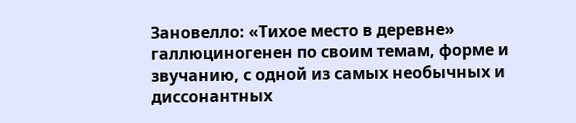Зановелло: «Тихое место в деревне» галлюциногенен по своим темам, форме и звучанию, с одной из самых необычных и диссонантных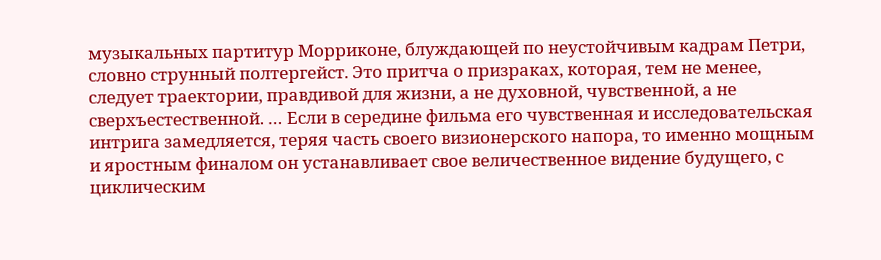музыкальных партитур Морриконе, блуждающей по неустойчивым кадрам Петри, словно струнный полтергейст. Это притча о призраках, которая, тем не менее, следует траектории, правдивой для жизни, а не духовной, чувственной, а не сверхъестественной. … Если в середине фильма его чувственная и исследовательская интрига замедляется, теряя часть своего визионерского напора, то именно мощным и яростным финалом он устанавливает свое величественное видение будущего, с циклическим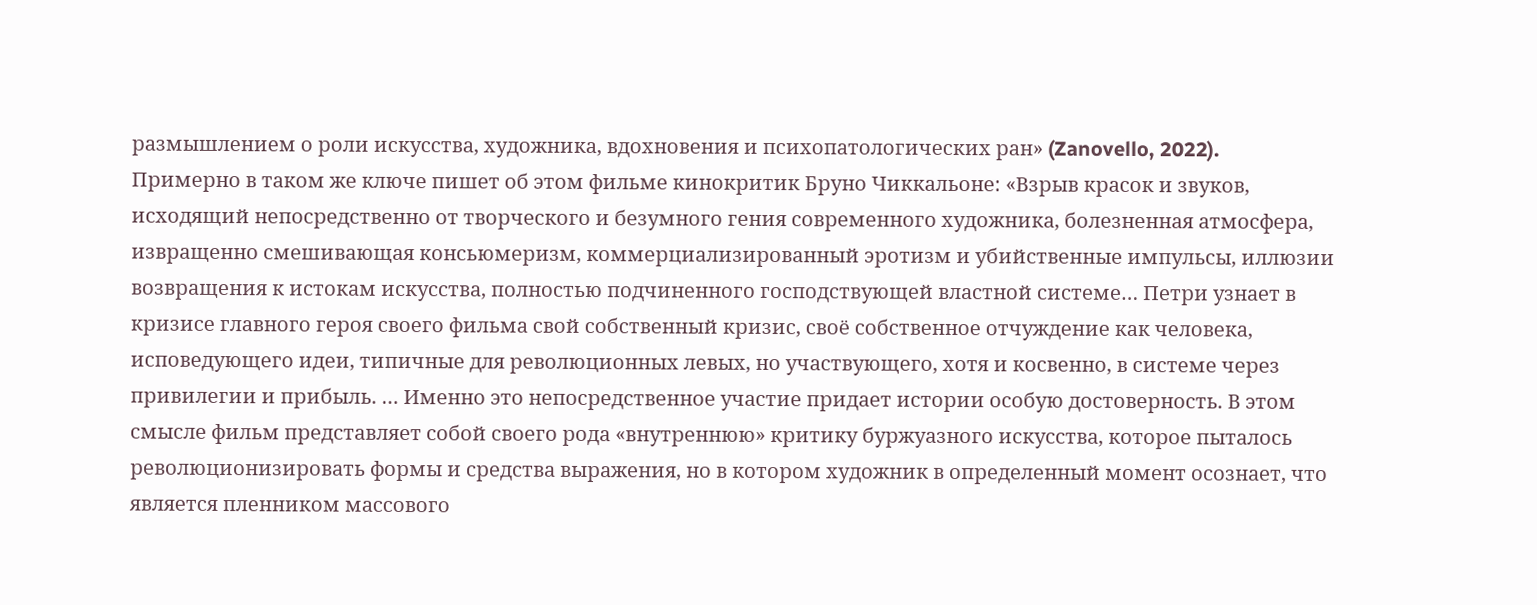размышлением о роли искусства, художника, вдохновения и психопатологических ран» (Zanovello, 2022).
Примерно в таком же ключе пишет об этом фильме кинокритик Бруно Чиккальоне: «Взрыв красок и звуков, исходящий непосредственно от творческого и безумного гения современного художника, болезненная атмосфера, извращенно смешивающая консьюмеризм, коммерциализированный эротизм и убийственные импульсы, иллюзии возвращения к истокам искусства, полностью подчиненного господствующей властной системе… Петри узнает в кризисе главного героя своего фильма свой собственный кризис, своё собственное отчуждение как человека, исповедующего идеи, типичные для революционных левых, но участвующего, хотя и косвенно, в системе через привилегии и прибыль. … Именно это непосредственное участие придает истории особую достоверность. В этом смысле фильм представляет собой своего рода «внутреннюю» критику буржуазного искусства, которое пыталось революционизировать формы и средства выражения, но в котором художник в определенный момент осознает, что является пленником массового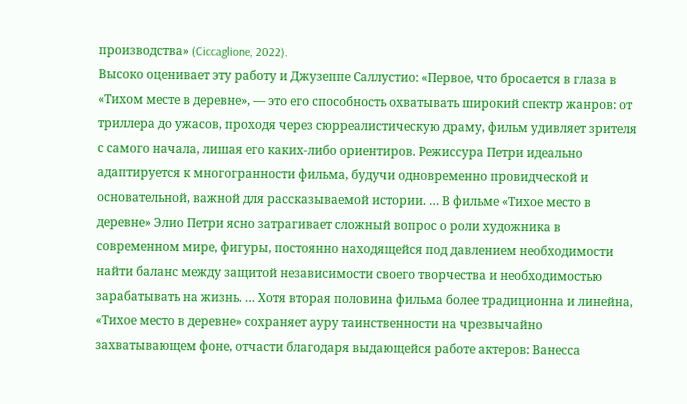производства» (Ciccaglione, 2022).
Высоко оценивает эту работу и Джузеппе Саллустио: «Первое, что бросается в глаза в «Тихом месте в деревне», — это его способность охватывать широкий спектр жанров: от триллера до ужасов, проходя через сюрреалистическую драму, фильм удивляет зрителя с самого начала, лишая его каких-либо ориентиров. Режиссура Петри идеально адаптируется к многогранности фильма, будучи одновременно провидческой и основательной, важной для рассказываемой истории. … В фильме «Тихое место в деревне» Элио Петри ясно затрагивает сложный вопрос о роли художника в современном мире, фигуры, постоянно находящейся под давлением необходимости найти баланс между защитой независимости своего творчества и необходимостью зарабатывать на жизнь. … Хотя вторая половина фильма более традиционна и линейна, «Тихое место в деревне» сохраняет ауру таинственности на чрезвычайно захватывающем фоне, отчасти благодаря выдающейся работе актеров: Ванесса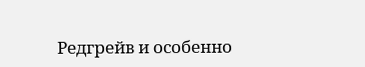Редгрейв и особенно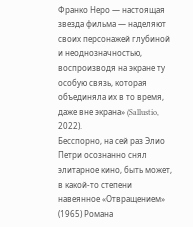Франко Неро — настоящая звезда фильма — наделяют своих персонажей глубиной и неоднозначностью, воспроизводя на экране ту особую связь, которая объединяла их в то время, даже вне экрана» (Sallustio, 2022).
Бесспорно, на сей раз Элио Петри осознанно снял элитарное кино, быть может, в какой-то степени навеянное «Отвращением» (1965) Романа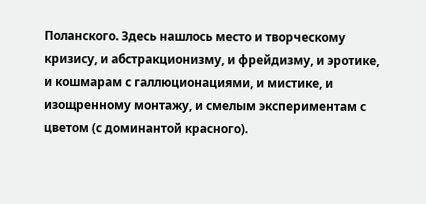Поланского. Здесь нашлось место и творческому кризису, и абстракционизму, и фрейдизму, и эротике, и кошмарам с галлюционациями, и мистике, и изощренному монтажу, и смелым экспериментам с цветом (с доминантой красного).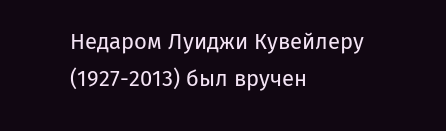Недаром Луиджи Кувейлеру (1927-2013) был вручен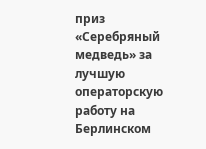приз «Серебряный медведь» за лучшую операторскую работу на Берлинском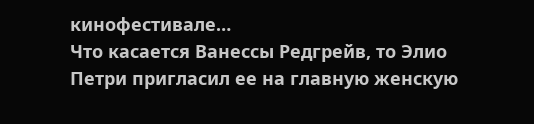кинофестивале…
Что касается Ванессы Редгрейв, то Элио Петри пригласил ее на главную женскую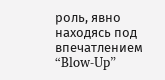роль, явно находясь под впечатлением “Blow-Up”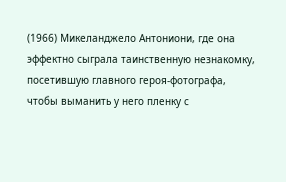(1966) Микеланджело Антониони, где она эффектно сыграла таинственную незнакомку, посетившую главного героя-фотографа, чтобы выманить у него пленку с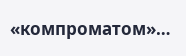«компроматом»…